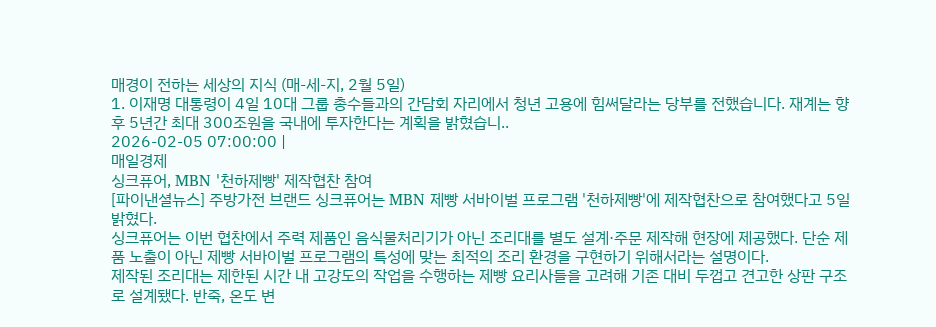매경이 전하는 세상의 지식 (매-세-지, 2월 5일)
1. 이재명 대통령이 4일 10대 그룹 총수들과의 간담회 자리에서 청년 고용에 힘써달라는 당부를 전했습니다. 재계는 향후 5년간 최대 300조원을 국내에 투자한다는 계획을 밝혔습니..
2026-02-05 07:00:00 |
매일경제
싱크퓨어, MBN '천하제빵' 제작협찬 참여
[파이낸셜뉴스] 주방가전 브랜드 싱크퓨어는 MBN 제빵 서바이벌 프로그램 '천하제빵'에 제작협찬으로 참여했다고 5일 밝혔다.
싱크퓨어는 이번 협찬에서 주력 제품인 음식물처리기가 아닌 조리대를 별도 설계·주문 제작해 현장에 제공했다. 단순 제품 노출이 아닌 제빵 서바이벌 프로그램의 특성에 맞는 최적의 조리 환경을 구현하기 위해서라는 설명이다.
제작된 조리대는 제한된 시간 내 고강도의 작업을 수행하는 제빵 요리사들을 고려해 기존 대비 두껍고 견고한 상판 구조로 설계됐다. 반죽, 온도 변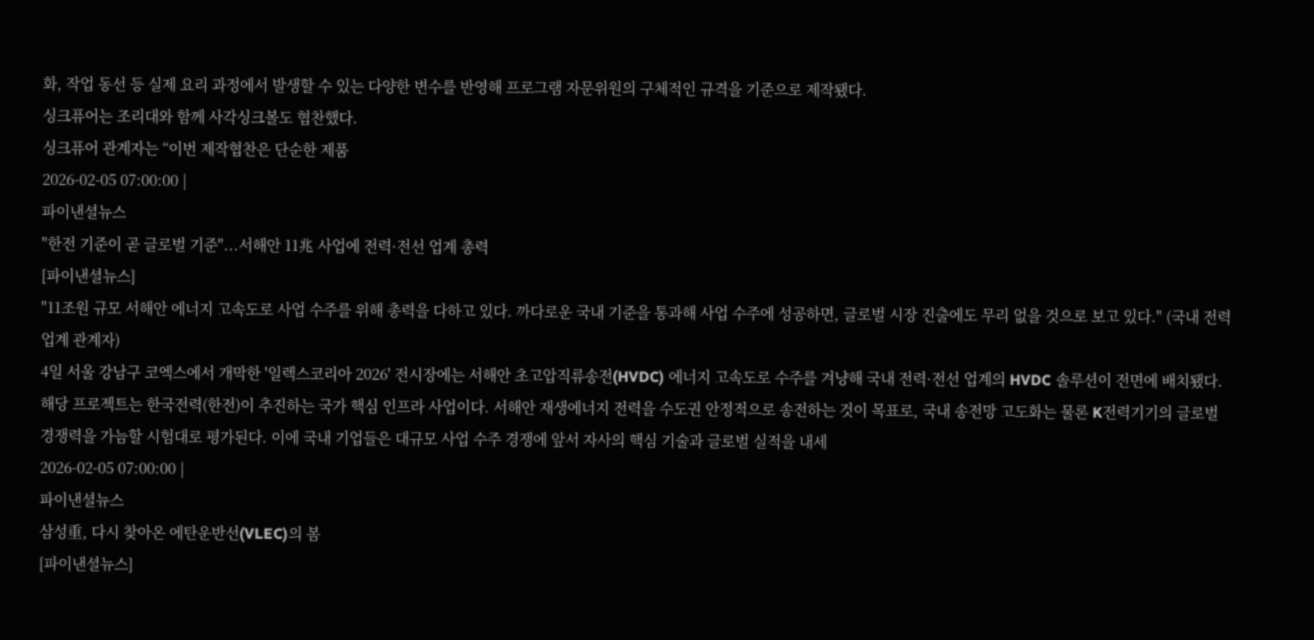화, 작업 동선 등 실제 요리 과정에서 발생할 수 있는 다양한 변수를 반영해 프로그램 자문위원의 구체적인 규격을 기준으로 제작됐다.
싱크퓨어는 조리대와 함께 사각싱크볼도 협찬했다.
싱크퓨어 관계자는 “이번 제작협찬은 단순한 제품
2026-02-05 07:00:00 |
파이낸셜뉴스
"한전 기준이 곧 글로벌 기준"...서해안 11兆 사업에 전력·전선 업계 총력
[파이낸셜뉴스]
"11조원 규모 서해안 에너지 고속도로 사업 수주를 위해 총력을 다하고 있다. 까다로운 국내 기준을 통과해 사업 수주에 성공하면, 글로벌 시장 진출에도 무리 없을 것으로 보고 있다." (국내 전력 업계 관계자)
4일 서울 강남구 코엑스에서 개막한 '일렉스코리아 2026' 전시장에는 서해안 초고압직류송전(HVDC) 에너지 고속도로 수주를 겨냥해 국내 전력·전선 업계의 HVDC 솔루션이 전면에 배치됐다. 해당 프로젝트는 한국전력(한전)이 추진하는 국가 핵심 인프라 사업이다. 서해안 재생에너지 전력을 수도권 안정적으로 송전하는 것이 목표로, 국내 송전망 고도화는 물론 K전력기기의 글로벌 경쟁력을 가늠할 시험대로 평가된다. 이에 국내 기업들은 대규모 사업 수주 경쟁에 앞서 자사의 핵심 기술과 글로벌 실적을 내세
2026-02-05 07:00:00 |
파이낸셜뉴스
삼성重, 다시 찾아온 에탄운반선(VLEC)의 봄
[파이낸셜뉴스]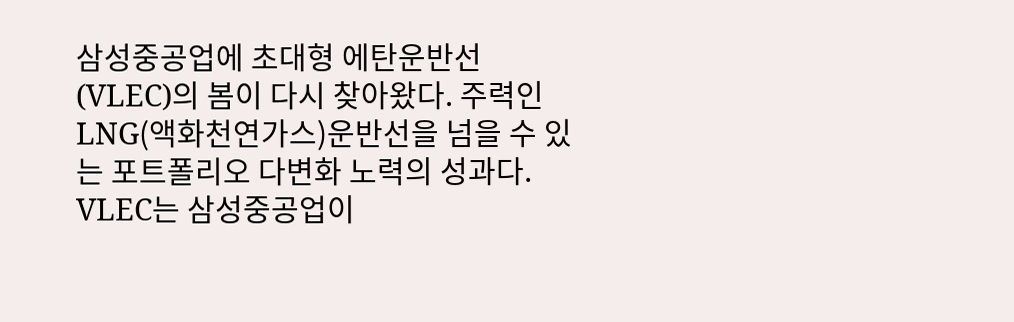삼성중공업에 초대형 에탄운반선(VLEC)의 봄이 다시 찾아왔다. 주력인 LNG(액화천연가스)운반선을 넘을 수 있는 포트폴리오 다변화 노력의 성과다. VLEC는 삼성중공업이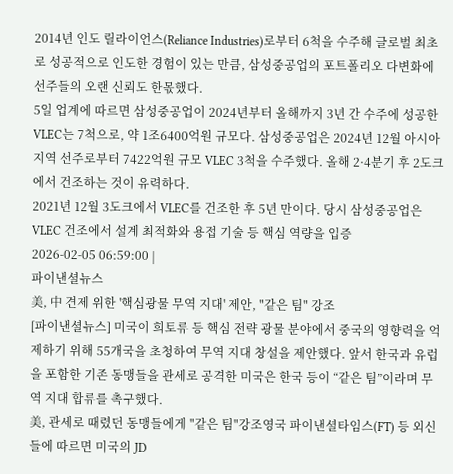2014년 인도 릴라이언스(Reliance Industries)로부터 6척을 수주해 글로벌 최초로 성공적으로 인도한 경험이 있는 만큼, 삼성중공업의 포트폴리오 다변화에 선주들의 오랜 신뢰도 한몫했다.
5일 업계에 따르면 삼성중공업이 2024년부터 올해까지 3년 간 수주에 성공한 VLEC는 7척으로, 약 1조6400억원 규모다. 삼성중공업은 2024년 12월 아시아 지역 선주로부터 7422억원 규모 VLEC 3척을 수주했다. 올해 2·4분기 후 2도크에서 건조하는 것이 유력하다.
2021년 12월 3도크에서 VLEC를 건조한 후 5년 만이다. 당시 삼성중공업은 VLEC 건조에서 설계 최적화와 용접 기술 등 핵심 역량을 입증
2026-02-05 06:59:00 |
파이낸셜뉴스
美, 中 견제 위한 '핵심광물 무역 지대' 제안, "같은 팀" 강조
[파이낸셜뉴스] 미국이 희토류 등 핵심 전략 광물 분야에서 중국의 영향력을 억제하기 위해 55개국을 초청하여 무역 지대 창설을 제안했다. 앞서 한국과 유럽을 포함한 기존 동맹들을 관세로 공격한 미국은 한국 등이 “같은 팀”이라며 무역 지대 합류를 촉구했다.
美, 관세로 때렸던 동맹들에게 "같은 팀"강조영국 파이낸셜타임스(FT) 등 외신들에 따르면 미국의 JD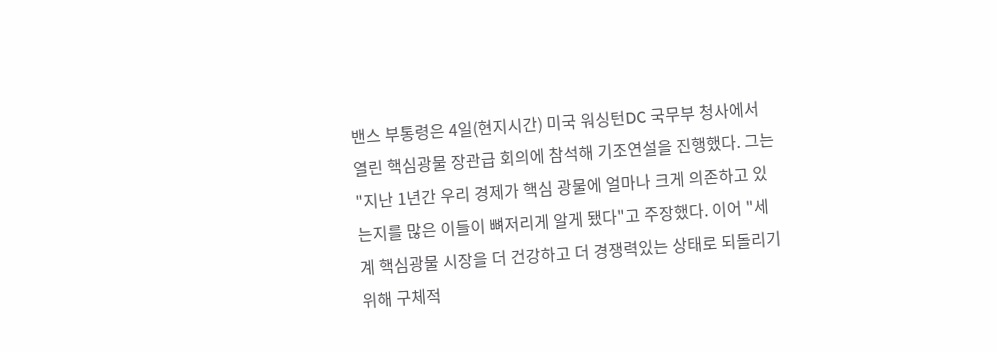밴스 부통령은 4일(현지시간) 미국 워싱턴DC 국무부 청사에서 열린 핵심광물 장관급 회의에 참석해 기조연설을 진행했다. 그는 "지난 1년간 우리 경제가 핵심 광물에 얼마나 크게 의존하고 있는지를 많은 이들이 뼈저리게 알게 됐다"고 주장했다. 이어 "세계 핵심광물 시장을 더 건강하고 더 경쟁력있는 상태로 되돌리기 위해 구체적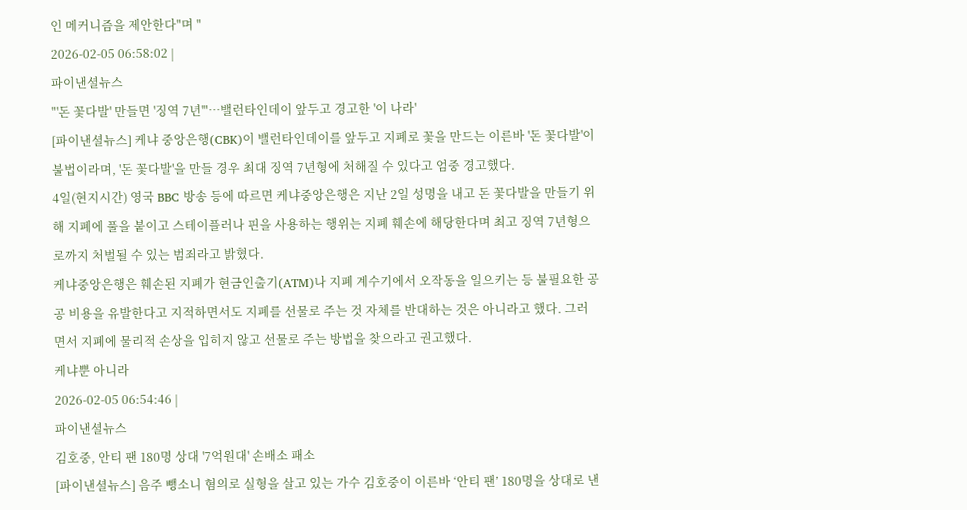인 메커니즘을 제안한다"며 "
2026-02-05 06:58:02 |
파이낸셜뉴스
"'돈 꽃다발' 만들면 '징역 7년'"…밸런타인데이 앞두고 경고한 '이 나라'
[파이낸셜뉴스] 케냐 중앙은행(CBK)이 밸런타인데이를 앞두고 지폐로 꽃을 만드는 이른바 '돈 꽃다발'이 불법이라며, '돈 꽃다발'을 만들 경우 최대 징역 7년형에 처해질 수 있다고 엄중 경고했다.
4일(현지시간) 영국 BBC 방송 등에 따르면 케냐중앙은행은 지난 2일 성명을 내고 돈 꽃다발을 만들기 위해 지폐에 풀을 붙이고 스테이플러나 핀을 사용하는 행위는 지폐 훼손에 해당한다며 최고 징역 7년형으로까지 처벌될 수 있는 범죄라고 밝혔다.
케냐중앙은행은 훼손된 지폐가 현금인출기(ATM)나 지폐 계수기에서 오작동을 일으키는 등 불필요한 공공 비용을 유발한다고 지적하면서도 지폐를 선물로 주는 것 자체를 반대하는 것은 아니라고 했다. 그러면서 지폐에 물리적 손상을 입히지 않고 선물로 주는 방법을 찾으라고 권고했다.
케냐뿐 아니라
2026-02-05 06:54:46 |
파이낸셜뉴스
김호중, 안티 팬 180명 상대 '7억원대' 손배소 패소
[파이낸셜뉴스] 음주 뺑소니 혐의로 실형을 살고 있는 가수 김호중이 이른바 ‘안티 팬’ 180명을 상대로 낸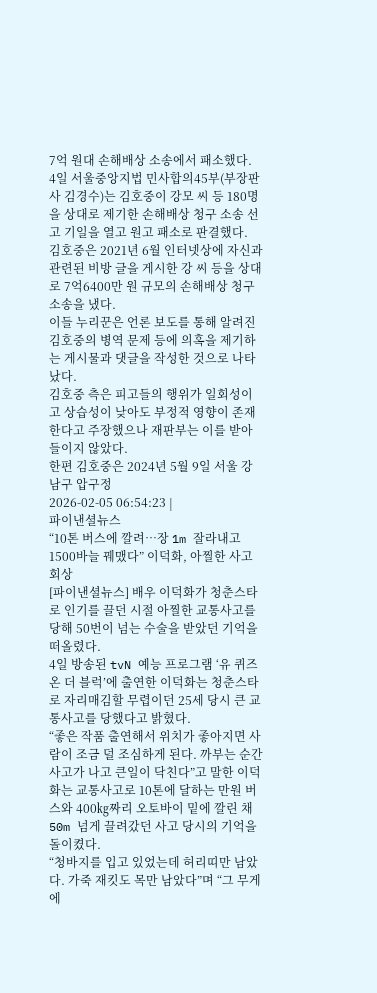7억 원대 손해배상 소송에서 패소했다.
4일 서울중앙지법 민사합의45부(부장판사 김경수)는 김호중이 강모 씨 등 180명을 상대로 제기한 손해배상 청구 소송 선고 기일을 열고 원고 패소로 판결했다.
김호중은 2021년 6월 인터넷상에 자신과 관련된 비방 글을 게시한 강 씨 등을 상대로 7억6400만 원 규모의 손해배상 청구 소송을 냈다.
이들 누리꾼은 언론 보도를 통해 알려진 김호중의 병역 문제 등에 의혹을 제기하는 게시물과 댓글을 작성한 것으로 나타났다.
김호중 측은 피고들의 행위가 일회성이고 상습성이 낮아도 부정적 영향이 존재한다고 주장했으나 재판부는 이를 받아들이지 않았다.
한편 김호중은 2024년 5월 9일 서울 강남구 압구정
2026-02-05 06:54:23 |
파이낸셜뉴스
“10톤 버스에 깔려…장 1m 잘라내고 1500바늘 꿰맸다” 이덕화, 아찔한 사고 회상
[파이낸셜뉴스] 배우 이덕화가 청춘스타로 인기를 끌던 시절 아찔한 교통사고를 당해 50번이 넘는 수술을 받았던 기억을 떠올렸다.
4일 방송된 tvN 예능 프로그램 ‘유 퀴즈 온 더 블럭’에 출연한 이덕화는 청춘스타로 자리매김할 무렵이던 25세 당시 큰 교통사고를 당했다고 밝혔다.
“좋은 작품 출연해서 위치가 좋아지면 사람이 조금 덜 조심하게 된다. 까부는 순간 사고가 나고 큰일이 닥친다”고 말한 이덕화는 교통사고로 10톤에 달하는 만원 버스와 400㎏짜리 오토바이 밑에 깔린 채 50m 넘게 끌려갔던 사고 당시의 기억을 돌이켰다.
“청바지를 입고 있었는데 허리띠만 남았다. 가죽 재킷도 목만 남았다”며 “그 무게에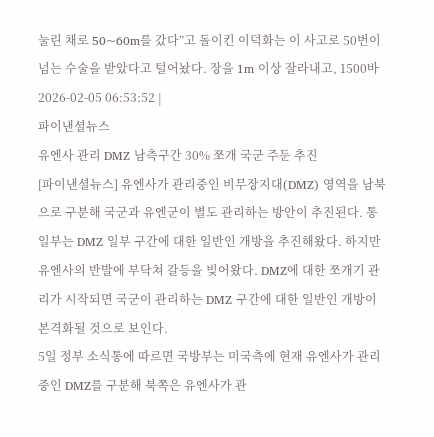눌린 채로 50~60m를 갔다”고 돌이킨 이덕화는 이 사고로 50번이 넘는 수술을 받았다고 털어놨다. 장을 1m 이상 잘라내고, 1500바
2026-02-05 06:53:52 |
파이낸셜뉴스
유엔사 관리 DMZ 남측구간 30% 쪼개 국군 주둔 추진
[파이낸셜뉴스] 유엔사가 관리중인 비무장지대(DMZ) 영역을 남북으로 구분해 국군과 유엔군이 별도 관리하는 방안이 추진된다. 통일부는 DMZ 일부 구간에 대한 일반인 개방을 추진해왔다. 하지만 유엔사의 반발에 부닥쳐 갈등을 빚어왔다. DMZ에 대한 쪼개기 관리가 시작되면 국군이 관리하는 DMZ 구간에 대한 일반인 개방이 본격화될 것으로 보인다.
5일 정부 소식통에 따르면 국방부는 미국측에 현재 유엔사가 관리중인 DMZ를 구분해 북쪽은 유엔사가 관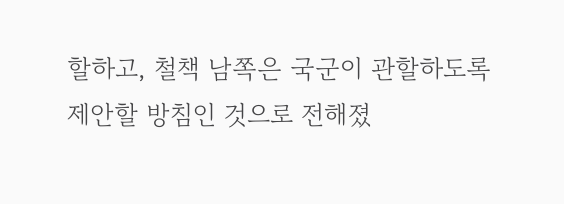할하고, 철책 남쪽은 국군이 관할하도록 제안할 방침인 것으로 전해졌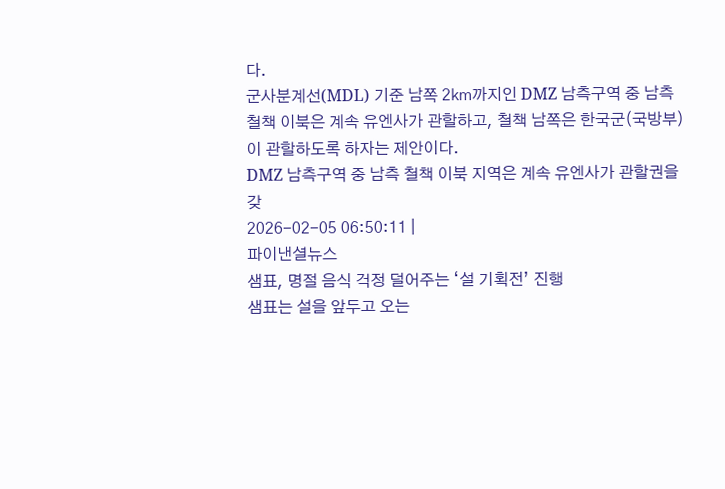다.
군사분계선(MDL) 기준 남쪽 2㎞까지인 DMZ 남측구역 중 남측 철책 이북은 계속 유엔사가 관할하고, 철책 남쪽은 한국군(국방부)이 관할하도록 하자는 제안이다.
DMZ 남측구역 중 남측 철책 이북 지역은 계속 유엔사가 관할권을 갖
2026-02-05 06:50:11 |
파이낸셜뉴스
샘표, 명절 음식 걱정 덜어주는 ‘설 기획전’ 진행
샘표는 설을 앞두고 오는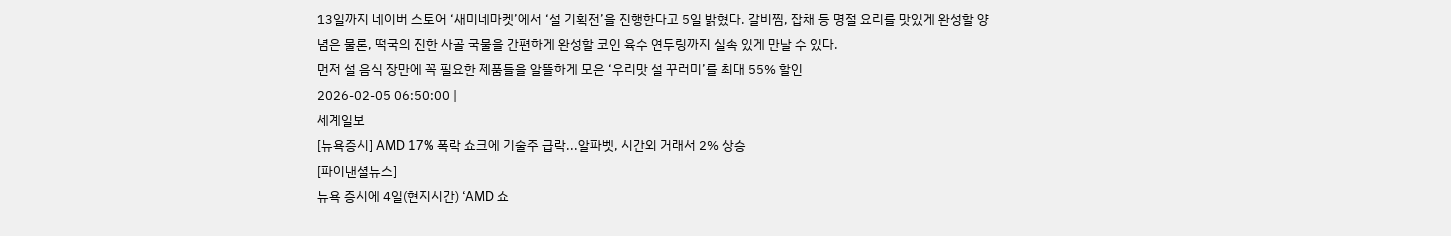13일까지 네이버 스토어 ‘새미네마켓’에서 ‘설 기획전’을 진행한다고 5일 밝혔다. 갈비찜, 잡채 등 명절 요리를 맛있게 완성할 양념은 물론, 떡국의 진한 사골 국물을 간편하게 완성할 코인 육수 연두링까지 실속 있게 만날 수 있다.
먼저 설 음식 장만에 꼭 필요한 제품들을 알뜰하게 모은 ‘우리맛 설 꾸러미’를 최대 55% 할인
2026-02-05 06:50:00 |
세계일보
[뉴욕증시] AMD 17% 폭락 쇼크에 기술주 급락...알파벳, 시간외 거래서 2% 상승
[파이낸셜뉴스]
뉴욕 증시에 4일(현지시간) ‘AMD 쇼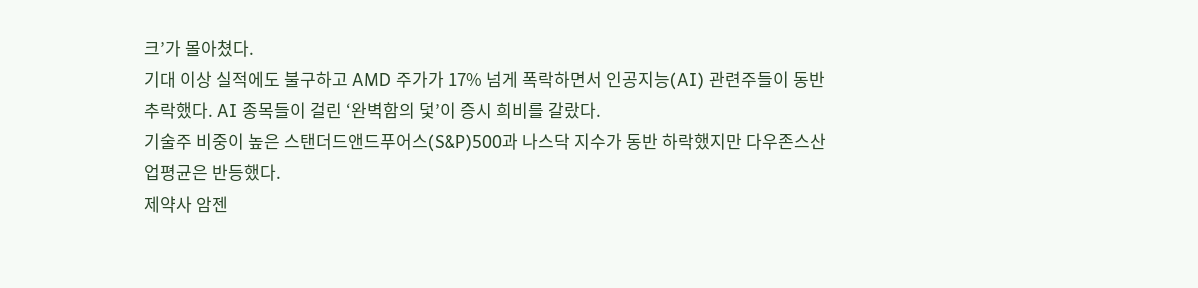크’가 몰아쳤다.
기대 이상 실적에도 불구하고 AMD 주가가 17% 넘게 폭락하면서 인공지능(AI) 관련주들이 동반 추락했다. AI 종목들이 걸린 ‘완벽함의 덫’이 증시 희비를 갈랐다.
기술주 비중이 높은 스탠더드앤드푸어스(S&P)500과 나스닥 지수가 동반 하락했지만 다우존스산업평균은 반등했다.
제약사 암젠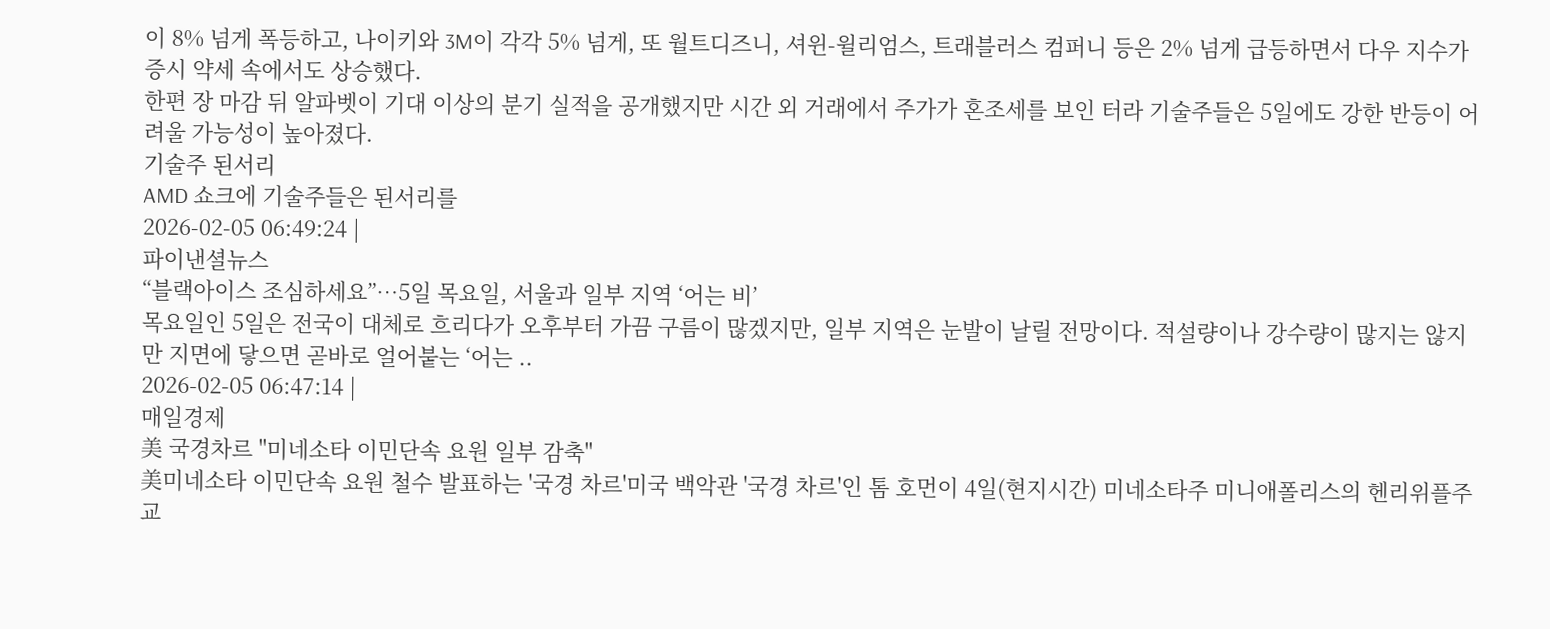이 8% 넘게 폭등하고, 나이키와 3M이 각각 5% 넘게, 또 월트디즈니, 셔윈-윌리엄스, 트래블러스 컴퍼니 등은 2% 넘게 급등하면서 다우 지수가 증시 약세 속에서도 상승했다.
한편 장 마감 뒤 알파벳이 기대 이상의 분기 실적을 공개했지만 시간 외 거래에서 주가가 혼조세를 보인 터라 기술주들은 5일에도 강한 반등이 어려울 가능성이 높아졌다.
기술주 된서리
AMD 쇼크에 기술주들은 된서리를
2026-02-05 06:49:24 |
파이낸셜뉴스
“블랙아이스 조심하세요”…5일 목요일, 서울과 일부 지역 ‘어는 비’
목요일인 5일은 전국이 대체로 흐리다가 오후부터 가끔 구름이 많겠지만, 일부 지역은 눈발이 날릴 전망이다. 적설량이나 강수량이 많지는 않지만 지면에 닿으면 곧바로 얼어붙는 ‘어는 ..
2026-02-05 06:47:14 |
매일경제
美 국경차르 "미네소타 이민단속 요원 일부 감축"
美미네소타 이민단속 요원 철수 발표하는 '국경 차르'미국 백악관 '국경 차르'인 톰 호먼이 4일(현지시간) 미네소타주 미니애폴리스의 헨리위플주교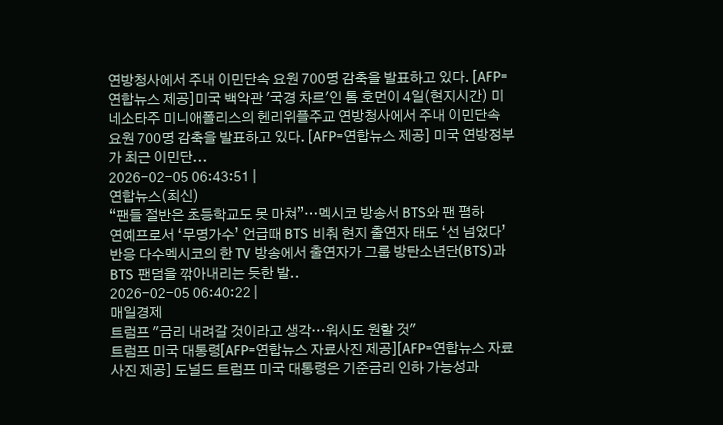연방청사에서 주내 이민단속 요원 700명 감축을 발표하고 있다. [AFP=연합뉴스 제공]미국 백악관 '국경 차르'인 톰 호먼이 4일(현지시간) 미네소타주 미니애폴리스의 헨리위플주교 연방청사에서 주내 이민단속 요원 700명 감축을 발표하고 있다. [AFP=연합뉴스 제공] 미국 연방정부가 최근 이민단...
2026-02-05 06:43:51 |
연합뉴스(최신)
“팬들 절반은 초등학교도 못 마쳐”…멕시코 방송서 BTS와 팬 폄하
연예프로서 ‘무명가수’ 언급때 BTS 비춰 현지 출연자 태도 ‘선 넘었다’ 반응 다수멕시코의 한 TV 방송에서 출연자가 그룹 방탄소년단(BTS)과 BTS 팬덤을 깎아내리는 듯한 발..
2026-02-05 06:40:22 |
매일경제
트럼프 "금리 내려갈 것이라고 생각…워시도 원할 것"
트럼프 미국 대통령[AFP=연합뉴스 자료사진 제공][AFP=연합뉴스 자료사진 제공] 도널드 트럼프 미국 대통령은 기준금리 인하 가능성과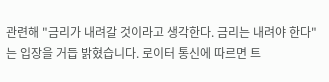관련해 "금리가 내려갈 것이라고 생각한다. 금리는 내려야 한다"는 입장을 거듭 밝혔습니다. 로이터 통신에 따르면 트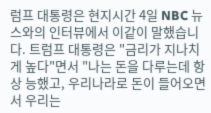럼프 대통령은 현지시간 4일 NBC 뉴스와의 인터뷰에서 이같이 말했습니다. 트럼프 대통령은 "금리가 지나치게 높다"면서 "나는 돈을 다루는데 항상 능했고, 우리나라로 돈이 들어오면서 우리는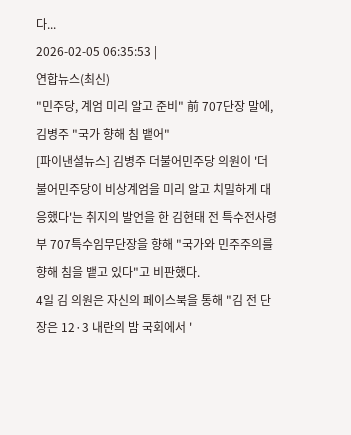다...
2026-02-05 06:35:53 |
연합뉴스(최신)
"민주당, 계엄 미리 알고 준비" 前 707단장 말에, 김병주 "국가 향해 침 뱉어"
[파이낸셜뉴스] 김병주 더불어민주당 의원이 '더불어민주당이 비상계엄을 미리 알고 치밀하게 대응했다'는 취지의 발언을 한 김현태 전 특수전사령부 707특수임무단장을 향해 "국가와 민주주의를 향해 침을 뱉고 있다"고 비판했다.
4일 김 의원은 자신의 페이스북을 통해 "김 전 단장은 12·3 내란의 밤 국회에서 '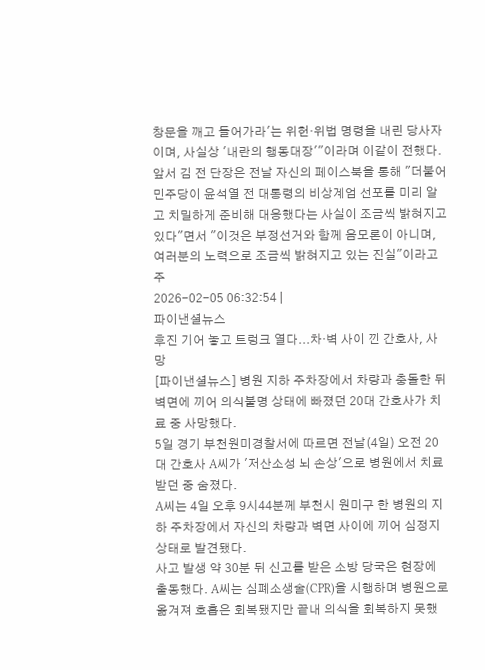창문을 깨고 들어가라'는 위헌·위법 명령을 내린 당사자이며, 사실상 '내란의 행동대장'"이라며 이같이 전했다.
앞서 김 전 단장은 전날 자신의 페이스북을 통해 "더불어민주당이 윤석열 전 대통령의 비상계엄 선포를 미리 알고 치밀하게 준비해 대응했다는 사실이 조금씩 밝혀지고 있다"면서 "이것은 부정선거와 함께 음모론이 아니며, 여러분의 노력으로 조금씩 밝혀지고 있는 진실"이라고 주
2026-02-05 06:32:54 |
파이낸셜뉴스
후진 기어 놓고 트렁크 열다...차·벽 사이 낀 간호사, 사망
[파이낸셜뉴스] 병원 지하 주차장에서 차량과 충돌한 뒤 벽면에 끼어 의식불명 상태에 빠졌던 20대 간호사가 치료 중 사망했다.
5일 경기 부천원미경찰서에 따르면 전날(4일) 오전 20대 간호사 A씨가 '저산소성 뇌 손상'으로 병원에서 치료받던 중 숨졌다.
A씨는 4일 오후 9시44분께 부천시 원미구 한 병원의 지하 주차장에서 자신의 차량과 벽면 사이에 끼어 심정지 상태로 발견됐다.
사고 발생 약 30분 뒤 신고를 받은 소방 당국은 현장에 출동했다. A씨는 심폐소생술(CPR)을 시행하며 병원으로 옮겨져 호흡은 회복됐지만 끝내 의식을 회복하지 못했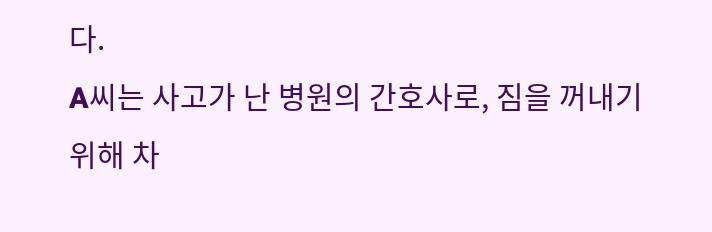다.
A씨는 사고가 난 병원의 간호사로, 짐을 꺼내기 위해 차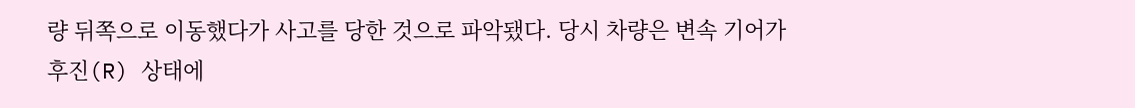량 뒤쪽으로 이동했다가 사고를 당한 것으로 파악됐다. 당시 차량은 변속 기어가 후진(R) 상태에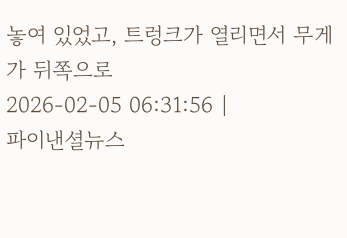놓여 있었고, 트렁크가 열리면서 무게가 뒤쪽으로
2026-02-05 06:31:56 |
파이낸셜뉴스